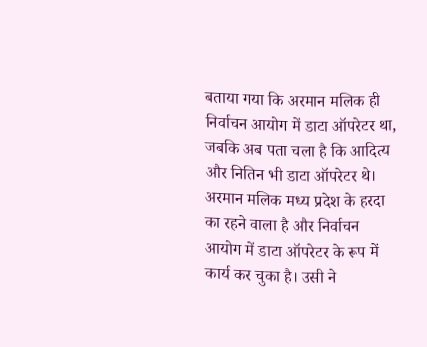बताया गया कि अरमान मलिक ही निर्वाचन आयोग में डाटा ऑपरेटर था, जबकि अब पता चला है कि आदित्य और नितिन भी डाटा ऑपरेटर थे। अरमान मलिक मध्य प्रदेश के हरदा का रहने वाला है और निर्वाचन आयोग में डाटा ऑपरेटर के रूप में कार्य कर चुका है। उसी ने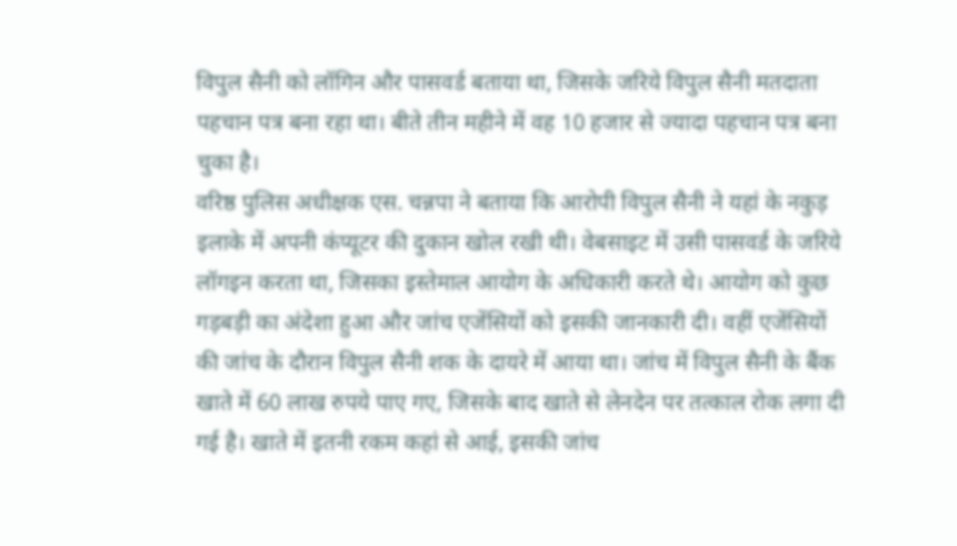विपुल सैनी को लॉगिन और पासवर्ड बताया था, जिसके जरिये विपुल सैनी मतदाता पहचान पत्र बना रहा था। बीते तीन महीने में वह 10 हजार से ज्यादा पहचान पत्र बना चुका है।
वरिष्ठ पुलिस अधीक्षक एस. चन्नपा ने बताया कि आरोपी विपुल सैनी ने यहां के नकुड़ इलाके में अपनी कंप्यूटर की दुकान खोल रखी थी। वेबसाइट में उसी पासवर्ड के जरिये लॉगइन करता था, जिसका इस्तेमाल आयोग के अधिकारी करते थे। आयोग को कुछ गड़बड़ी का अंदेशा हुआ और जांच एजेंसियों को इसकी जानकारी दी। वहीं एजेंसियों की जांच के दौरान विपुल सैनी शक के दायरे में आया था। जांच में विपुल सैनी के बैंक खाते में 60 लाख रुपये पाए गए, जिसके बाद खाते से लेनदेन पर तत्काल रोक लगा दी गई है। खाते में इतनी रकम कहां से आई, इसकी जांच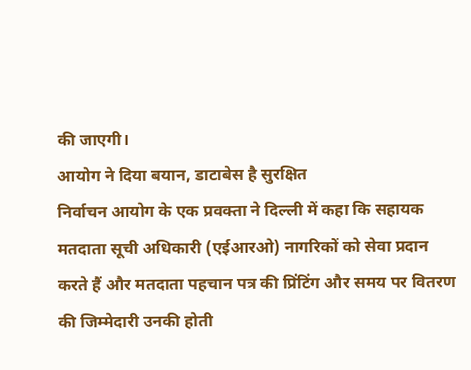की जाएगी।
आयोग ने दिया बयान, डाटाबेस है सुरक्षित
निर्वाचन आयोग के एक प्रवक्ता ने दिल्ली में कहा कि सहायक मतदाता सूची अधिकारी (एईआरओ) नागरिकों को सेवा प्रदान करते हैं और मतदाता पहचान पत्र की प्रिंटिंग और समय पर वितरण की जिम्मेदारी उनकी होती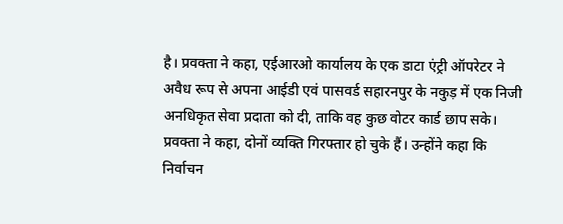है। प्रवक्ता ने कहा, एईआरओ कार्यालय के एक डाटा एंट्री ऑपरेटर ने अवैध रूप से अपना आईडी एवं पासवर्ड सहारनपुर के नकुड़ में एक निजी अनधिकृत सेवा प्रदाता को दी, ताकि वह कुछ वोटर कार्ड छाप सके। प्रवक्ता ने कहा, दोनों व्यक्ति गिरफ्तार हो चुके हैं। उन्होंने कहा कि निर्वाचन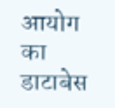आयोग का डाटाबेस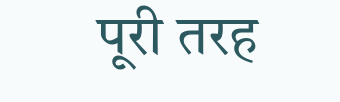पूरी तरह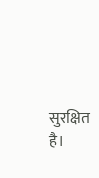सुरक्षित है।